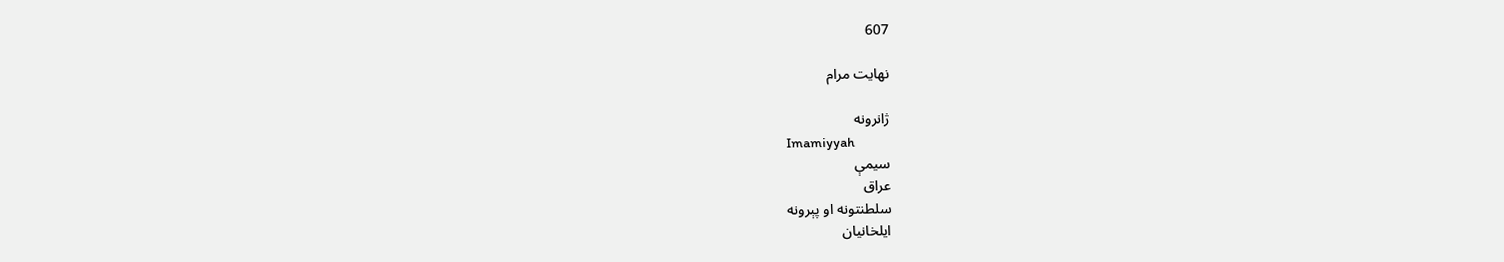607

نهایت مرام

ژانرونه
Imamiyyah
سیمې
عراق
سلطنتونه او پېرونه
ایلخانیان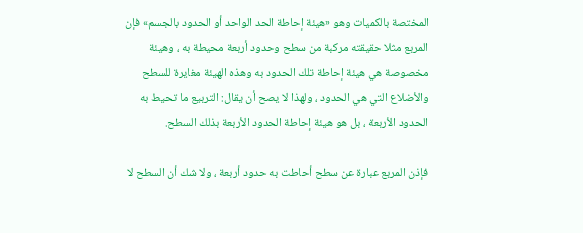المختصة بالكميات وهو «هيئة إحاطة الحد الواحد أو الحدود بالجسم» فإن المربع مثلا حقيقته مركبة من سطح وحدود أربعة محيطة به ، وهيئة مخصوصة هي هيئة إحاطة تلك الحدود به وهذه الهيئة مغايرة للسطح والأضلاع التي هي الحدود ، ولهذا لا يصح أن يقال: التربيع ما تحيط به الحدود الأربعة ، بل هو هيئة إحاطة الحدود الأربعة بذلك السطح.

فإذن المربع عبارة عن سطح أحاطت به حدود أربعة ، ولا شك أن السطح لا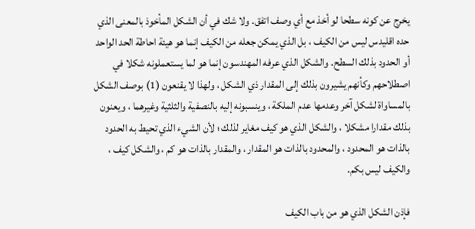يخرج عن كونه سطحا لو أخذ مع أي وصف اتفق. ولا شك في أن الشكل المأخوذ بالمعنى الذي حده اقليدس ليس من الكيف ، بل الذي يمكن جعله من الكيف إنما هو هيئة احاطة الحد الواحد أو الحدود بذلك السطح. والشكل الذي عرفه المهندسون إنما هو لما يستعملونه شكلا في اصطلاحهم وكأنهم يشيرون بذلك إلى المقدار ذي الشكل ، ولهذا لا يقنعون (1) بوصف الشكل بالمساواة لشكل آخر وعدمها عدم الملكة ، وينسبونه إليه بالنصفية والثلثية وغيرهما ، ويعنون بذلك مقدارا مشكلا ، والشكل الذي هو كيف مغاير لذلك ؛ لأن الشيء الذي تحيط به الحدود بالذات هو المحدود ، والمحدود بالذات هو المقدار ، والمقدار بالذات هو كم ، والشكل كيف ، والكيف ليس بكم.

فإذن الشكل الذي هو من باب الكيف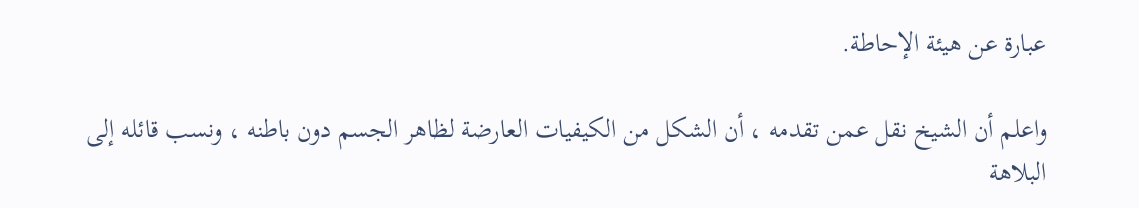عبارة عن هيئة الإحاطة.

واعلم أن الشيخ نقل عمن تقدمه ، أن الشكل من الكيفيات العارضة لظاهر الجسم دون باطنه ، ونسب قائله إلى البلاهة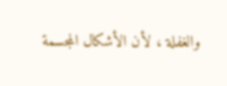والغفلة ، لأن الأشكال المجسمة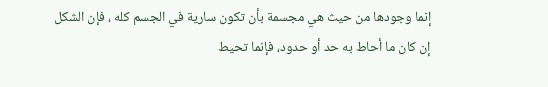إنما وجودها من حيث هي مجسمة بأن تكون سارية في الجسم كله ، فإن الشكل إن كان ما أحاط به حد أو حدود، فإنما تحيط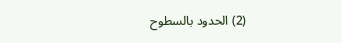(2) الحدود بالسطوح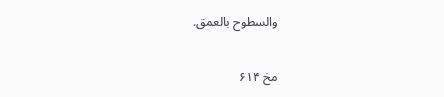والسطوح بالعمق.

مخ ۶۱۴